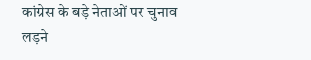कांग्रेस के बड़े नेताओं पर चुनाव लड़ने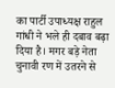का पार्टी उपाध्यक्ष राहुल गांधी ने भले ही दबाव बढ़ा दिया है। मगर बड़े नेता चुनावी रण में उतरने से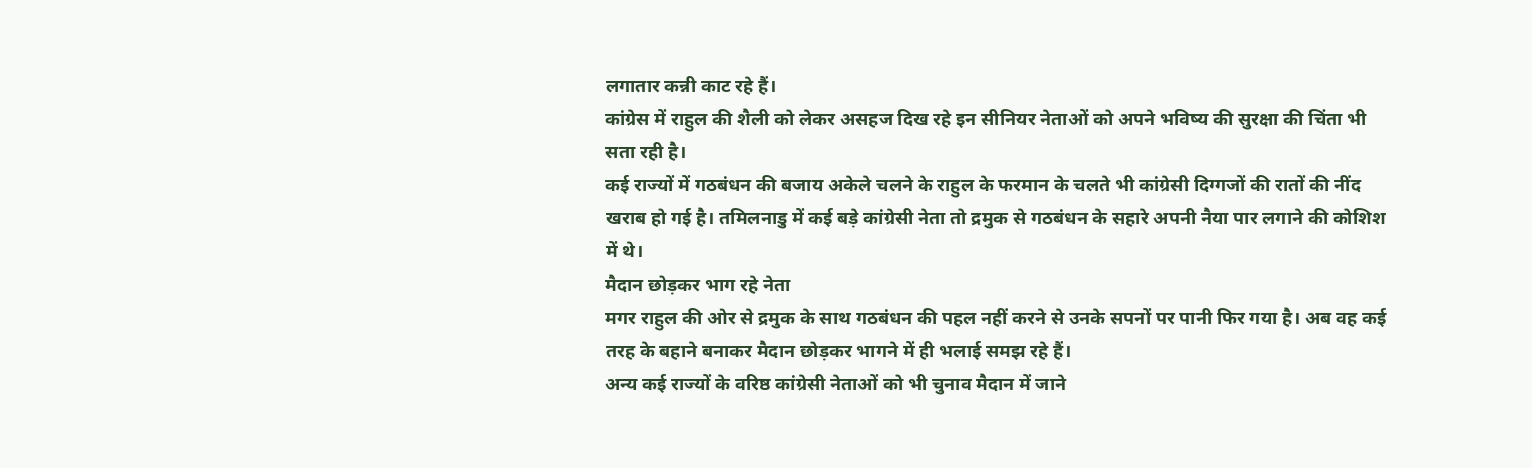लगातार कन्नी काट रहे हैं।
कांग्रेस में राहुल की शैली को लेकर असहज दिख रहे इन सीनियर नेताओं को अपने भविष्य की सुरक्षा की चिंता भी सता रही है।
कई राज्यों में गठबंधन की बजाय अकेले चलने के राहुल के फरमान के चलते भी कांग्रेसी दिग्गजों की रातों की नींद खराब हो गई है। तमिलनाडु में कई बड़े कांग्रेसी नेता तो द्रमुक से गठबंधन के सहारे अपनी नैया पार लगाने की कोशिश में थे।
मैदान छोड़कर भाग रहे नेता
मगर राहुल की ओर से द्रमुक के साथ गठबंधन की पहल नहीं करने से उनके सपनों पर पानी फिर गया है। अब वह कई तरह के बहाने बनाकर मैदान छोड़कर भागने में ही भलाई समझ रहे हैं।
अन्य कई राज्यों के वरिष्ठ कांग्रेसी नेताओं को भी चुनाव मैदान में जाने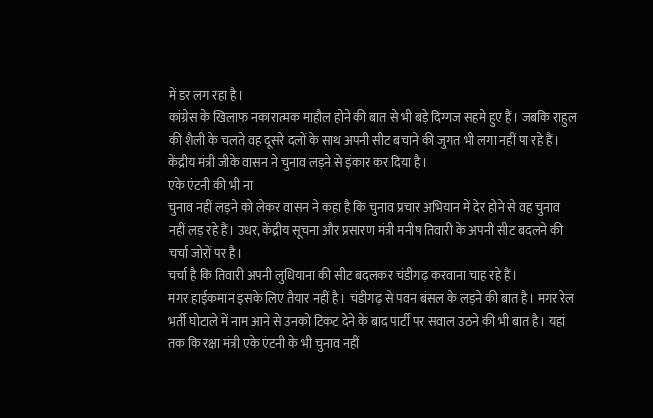में डर लग रहा है।
कांग्रेस के खिलाफ नकारात्मक माहौल होने की बात से भी बड़े दिग्गज सहमे हुए हैं। जबकि राहुल की शैली के चलते वह दूसरे दलों के साथ अपनी सीट बचाने की जुगत भी लगा नहीं पा रहे हैं। केंद्रीय मंत्री जीके वासन ने चुनाव लड़ने से इंकार कर दिया है।
एके एंटनी की भी ना
चुनाव नहीं लड़ने को लेकर वासन ने कहा है कि चुनाव प्रचार अभियान में देर होने से वह चुनाव नहीं लड़ रहे हैं। उधर, केंद्रीय सूचना और प्रसारण मंत्री मनीष तिवारी के अपनी सीट बदलने की चर्चा जोरों पर है।
चर्चा है कि तिवारी अपनी लुधियाना की सीट बदलकर चंडीगढ़ करवाना चाह रहे हैं।
मगर हाईकमान इसके लिए तैयार नहीं है। चंडीगढ़ से पवन बंसल के लड़ने की बात है। मगर रेल भर्ती घोटाले में नाम आने से उनको टिकट देने के बाद पार्टी पर सवाल उठने की भी बात है। यहां तक कि रक्षा मंत्री एके एंटनी के भी चुनाव नहीं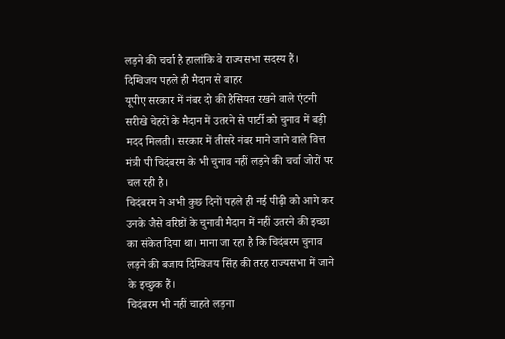लड़ने की चर्चा है हालांकि वे राज्यसभा सदस्य हैं।
दिग्विजय पहले ही मैदान से बाहर
यूपीए सरकार में नंबर दो की हैसियत रखने वाले एंटनी सरीखे चेहरों के मैदान में उतरने से पार्टी को चुनाव में बड़ी मदद मिलती। सरकार में तीसरे नंबर माने जाने वाले वित्त मंत्री पी चिदंबरम के भी चुनाव नहीं लड़ने की चर्चा जोरों पर चल रही है।
चिदंबरम ने अभी कुछ दिनों पहले ही नई पीढ़ी को आगे कर उनके जैसे वरिष्ठों के चुनावी मैदान में नहीं उतरने की इच्छा का संकेत दिया था। माना जा रहा है कि चिदंबरम चुनाव लड़ने की बजाय दिग्विजय सिंह की तरह राज्यसभा में जाने के इच्छुक हैं।
चिदंबरम भी नहीं चाहते लड़ना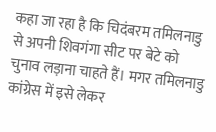कहा जा रहा है कि चिदंबरम तमिलनाडु से अपनी शिवगंगा सीट पर बेटे को चुनाव लड़ाना चाहते हैं। मगर तमिलनाडु कांग्रेस में इसे लेकर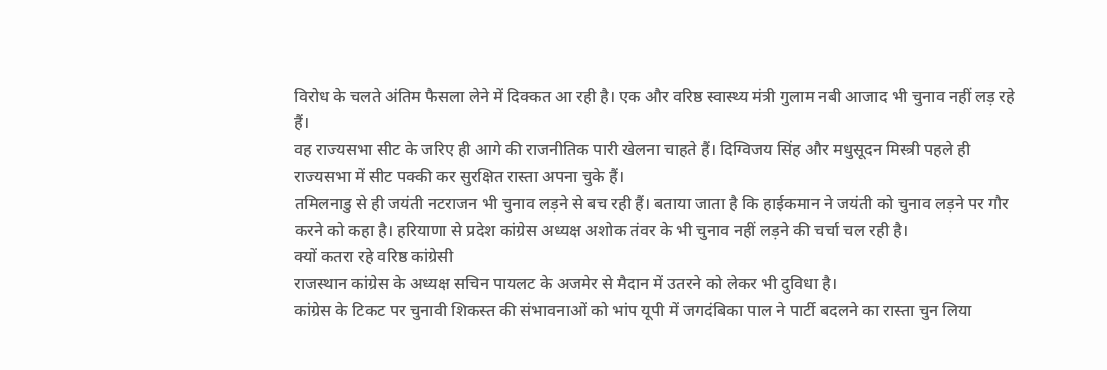विरोध के चलते अंतिम फैसला लेने में दिक्कत आ रही है। एक और वरिष्ठ स्वास्थ्य मंत्री गुलाम नबी आजाद भी चुनाव नहीं लड़ रहे हैं।
वह राज्यसभा सीट के जरिए ही आगे की राजनीतिक पारी खेलना चाहते हैं। दिग्विजय सिंह और मधुसूदन मिस्त्री पहले ही राज्यसभा में सीट पक्की कर सुरक्षित रास्ता अपना चुके हैं।
तमिलनाडु से ही जयंती नटराजन भी चुनाव लड़ने से बच रही हैं। बताया जाता है कि हाईकमान ने जयंती को चुनाव लड़ने पर गौर करने को कहा है। हरियाणा से प्रदेश कांग्रेस अध्यक्ष अशोक तंवर के भी चुनाव नहीं लड़ने की चर्चा चल रही है।
क्यों कतरा रहे वरिष्ठ कांग्रेसी
राजस्थान कांग्रेस के अध्यक्ष सचिन पायलट के अजमेर से मैदान में उतरने को लेकर भी दुविधा है।
कांग्रेस के टिकट पर चुनावी शिकस्त की संभावनाओं को भांप यूपी में जगदंबिका पाल ने पार्टी बदलने का रास्ता चुन लिया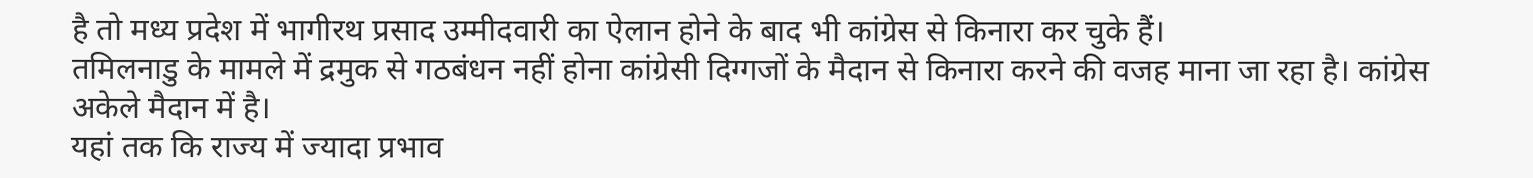है तो मध्य प्रदेश में भागीरथ प्रसाद उम्मीदवारी का ऐलान होने के बाद भी कांग्रेस से किनारा कर चुके हैं।
तमिलनाडु के मामले में द्रमुक से गठबंधन नहीं होना कांग्रेसी दिग्गजों के मैदान से किनारा करने की वजह माना जा रहा है। कांग्रेस अकेले मैदान में है।
यहां तक कि राज्य में ज्यादा प्रभाव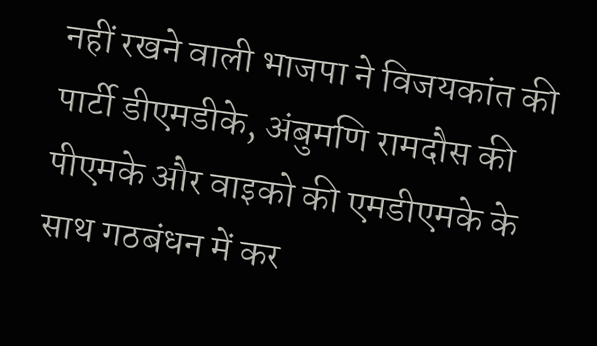नहीं रखने वाली भाजपा ने विजयकांत की पार्टी डीएमडीके, अंबुमणि रामदौस की पीएमके और वाइको की एमडीएमके के साथ गठबंधन में कर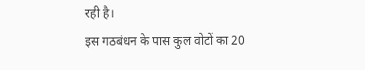रही है।
इस गठबंधन के पास कुल वोटों का 20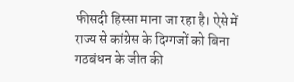फीसदी हिस्सा माना जा रहा है। ऐसे में राज्य से कांग्रेस के दिग्गजों को बिना गठबंधन के जीत की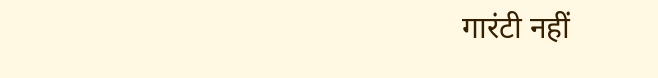गारंटी नहीं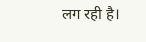लग रही है।